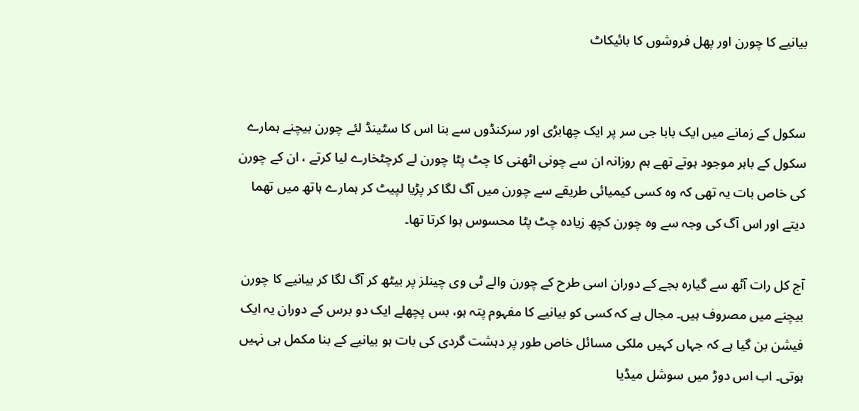بیانیے کا چورن اور پھل فروشوں کا بائیکاٹ


سکول کے زمانے میں ایک بابا جی سر پر ایک چھابڑی اور سرکنڈوں سے بنا اس کا سٹینڈ لئے چورن بیچنے ہمارے سکول کے باہر موجود ہوتے تھے ہم روزانہ ان سے چونی اٹھنی کا چٹ پٹا چورن لے کرچٹخارے لیا کرتے ، ان کے چورن کی خاص بات یہ تھی کہ وہ کسی کیمیائی طریقے سے چورن میں آگ لگا کر پڑیا لپیٹ کر ہمارے ہاتھ میں تھما دیتے اور اس آگ کی وجہ سے وہ چورن کچھ زیادہ چٹ پٹا محسوس ہوا کرتا تھا۔

آج کل رات آٹھ سے گیارہ بجے کے دوران اسی طرح کے چورن والے ٹی وی چینلز پر بیٹھ کر آگ لگا کر بیانیے کا چورن بیچنے میں مصروف ہیں۔ مجال ہے کہ کسی کو بیانیے کا مفہوم پتہ ہو، بس پچھلے ایک دو برس کے دوران یہ ایک فیشن بن گیا ہے کہ جہاں کہیں ملکی مسائل خاص طور پر دہشت گردی کی بات ہو بیانیے کے بنا مکمل ہی نہیں ہوتی۔ اب اس دوڑ میں سوشل میڈیا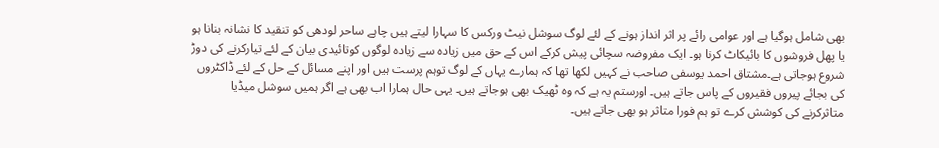بھی شامل ہوگیا ہے اور عوامی رائے پر اثر انداز ہونے کے لئے لوگ سوشل نیٹ ورکس کا سہارا لیتے ہیں چاہے ساحر لودھی کو تنقید کا نشانہ بنانا ہو یا پھل فروشوں کا بائیکاٹ کرنا ہو۔ ایک مفروضہ سچائی پیش کرکے اس کے حق میں زیادہ سے زیادہ لوگوں کوتائیدی بیان کے لئے تیارکرنے کی دوڑ شروع ہوجاتی ہے۔مشتاق احمد یوسفی صاحب نے کہیں لکھا تھا کہ ہمارے یہاں کے لوگ توہم پرست ہیں اور اپنے مسائل کے حل کے لئے ڈاکٹروں کی بجائے پیروں فقیروں کے پاس جاتے ہیں۔ اورستم یہ ہے کہ وہ ٹھیک بھی ہوجاتے ہیں۔ یہی حال ہمارا اب بھی ہے اگر ہمیں سوشل میڈیا متاثرکرنے کی کوشش کرے تو ہم فورا متاثر ہو بھی جاتے ہیں۔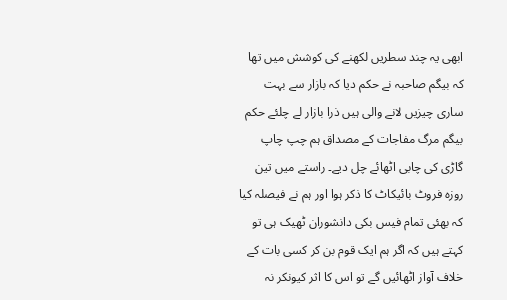ابھی یہ چند سطریں لکھنے کی کوشش میں تھا کہ بیگم صاحبہ نے حکم دیا کہ بازار سے بہت ساری چیزیں لانے والی ہیں ذرا بازار لے چلئے حکم بیگم مرگ مفاجات کے مصداق ہم چپ چاپ گاڑی کی چابی اٹھائے چل دیے۔ راستے میں تین روزہ فروٹ بائیکاٹ کا ذکر ہوا اور ہم نے فیصلہ کیا کہ بھئی تمام فیس بکی دانشوران ٹھیک ہی تو کہتے ہیں کہ اگر ہم ایک قوم بن کر کسی بات کے خلاف آواز اٹھائیں گے تو اس کا اثر کیونکر نہ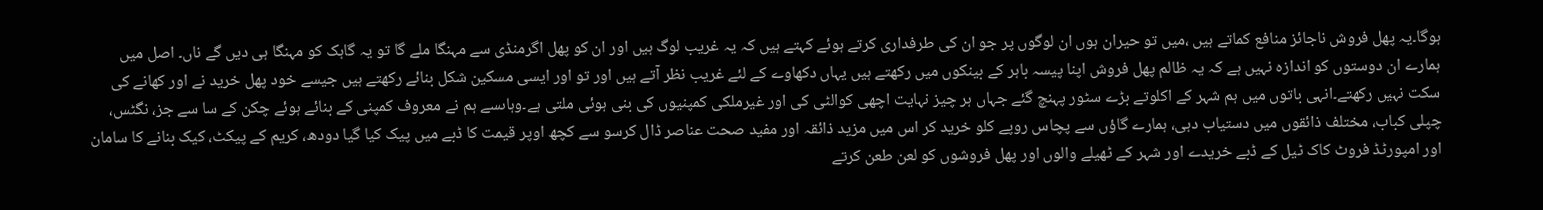ہوگا۔یہ پھل فروش ناجائز منافع کماتے ہیں ،میں تو حیران ہوں ان لوگوں پر جو ان کی طرفداری کرتے ہوئے کہتے ہیں کہ یہ غریب لوگ ہیں اور ان کو پھل اگرمنڈی سے مہنگا ملے گا تو یہ گاہک کو مہنگا ہی دیں گے ناں۔ اصل میں ہمارے ان دوستوں کو اندازہ نہیں ہے کہ یہ ظالم پھل فروش اپنا پیسہ باہر کے بینکوں میں رکھتے ہیں یہاں دکھاوے کے لئے غریب نظر آتے ہیں اور تو اور ایسی مسکین شکل بنائے رکھتے ہیں جیسے خود پھل خرید نے اور کھانے کی سکت نہیں رکھتے۔انہی باتوں میں ہم شہر کے اکلوتے بڑے سٹور پہنچ گئے جہاں ہر چیز نہایت اچھی کوالٹی کی اور غیرملکی کمپنیوں کی بنی ہوئی ملتی ہے۔وہاںسے ہم نے معروف کمپنی کے بنائے ہوئے چکن کے سا سے جز، نگٹس، چپلی کباب، مختلف ذائقوں میں دستیاب دہی، ہمارے گاؤں سے پچاس روپے کلو خرید کر اس میں مزید ذائقہ اور مفید صحت عناصر ڈال کرسو سے کچھ اوپر قیمت کا ڈبے میں پیک کیا گیا دودھ، کریم کے پیکٹ، کیک بنانے کا سامان اور امپورٹڈ فروٹ کاک ٹیل کے ڈبے خریدے اور شہر کے ٹھیلے والوں اور پھل فروشوں کو لعن طعن کرتے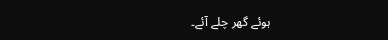ہوئے گھر چلے آئے۔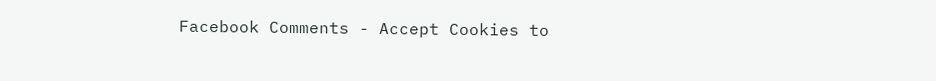Facebook Comments - Accept Cookies to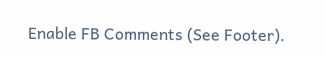Enable FB Comments (See Footer).